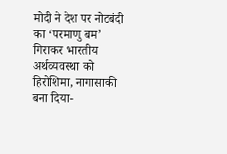मोदी ने देश पर नोटबंदी का ‘परमाणु बम’ गिराकर भारतीय अर्थव्यवस्था को हिरोशिमा, नागासाकी बना दिया-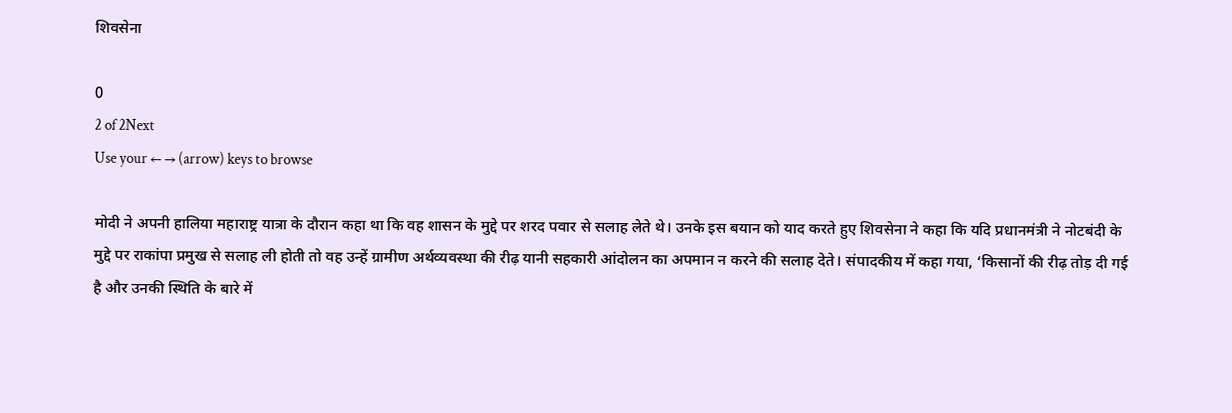शिवसेना

0
2 of 2Next
Use your ← → (arrow) keys to browse

मोदी ने अपनी हालिया महाराष्ट्र यात्रा के दौरान कहा था कि वह शासन के मुद्दे पर शरद पवार से सलाह लेते थे। उनके इस बयान को याद करते हुए शिवसेना ने कहा कि यदि प्रधानमंत्री ने नोटबंदी के मुद्दे पर राकांपा प्रमुख से सलाह ली होती तो वह उन्हें ग्रामीण अर्थव्यवस्था की रीढ़ यानी सहकारी आंदोलन का अपमान न करने की सलाह देते। संपादकीय में कहा गया, ‘किसानों की रीढ़ तोड़ दी गई है और उनकी स्थिति के बारे में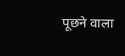पूछने वाला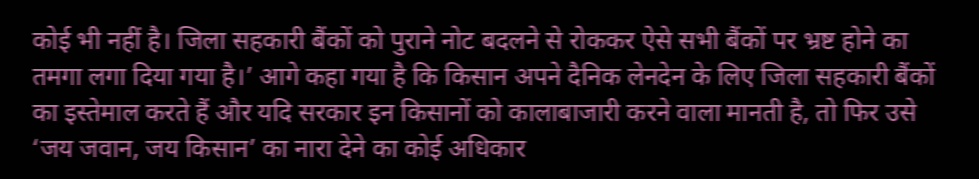कोई भी नहीं है। जिला सहकारी बैंकों को पुराने नोट बदलने से रोककर ऐसे सभी बैंकों पर भ्रष्ट होने का तमगा लगा दिया गया है।’ आगे कहा गया है कि किसान अपने दैनिक लेनदेन के लिए जिला सहकारी बैंकों का इस्तेमाल करते हैं और यदि सरकार इन किसानों को कालाबाजारी करने वाला मानती है, तो फिर उसे ‘जय जवान, जय किसान’ का नारा देने का कोई अधिकार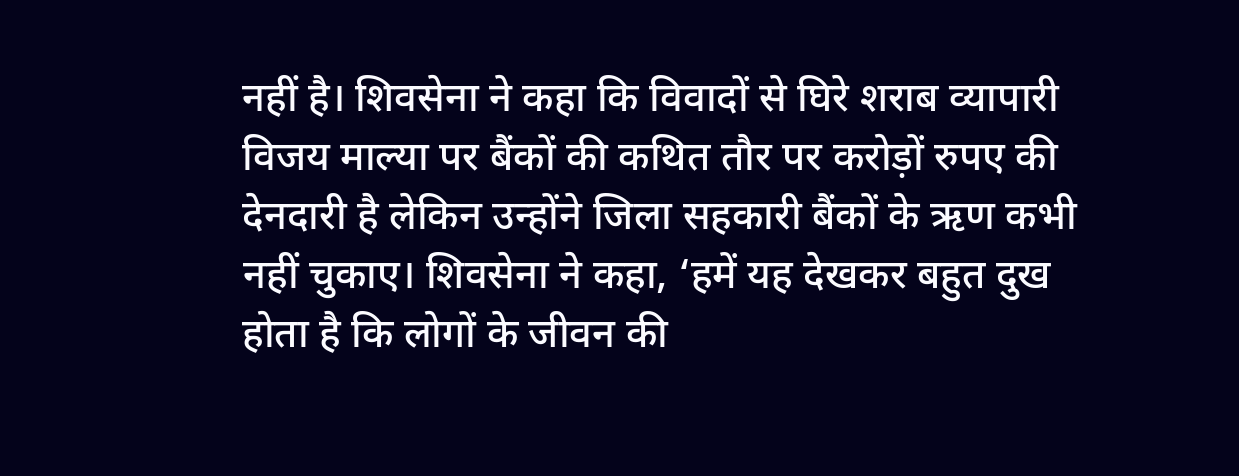नहीं है। शिवसेना ने कहा कि विवादों से घिरे शराब व्यापारी विजय माल्या पर बैंकों की कथित तौर पर करोड़ों रुपए की देनदारी है लेकिन उन्होंने जिला सहकारी बैंकों के ऋण कभी नहीं चुकाए। शिवसेना ने कहा, ‘हमें यह देखकर बहुत दुख होता है कि लोगों के जीवन की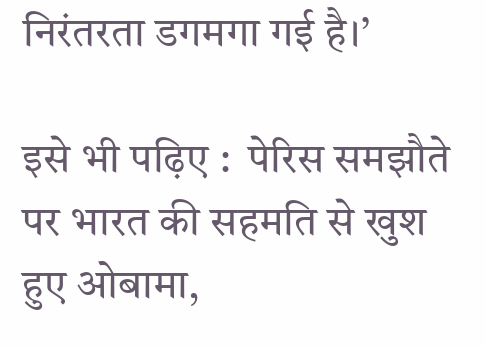निरंतरता डगमगा गई है।’

इसे भी पढ़िए :  पेरिस समझौते पर भारत की सहमति से खुश हुए ओबामा,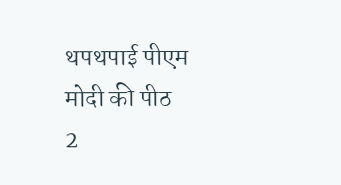थपथपाई पीएम मोदी की पीठ
2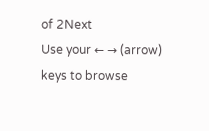of 2Next
Use your ← → (arrow) keys to browse